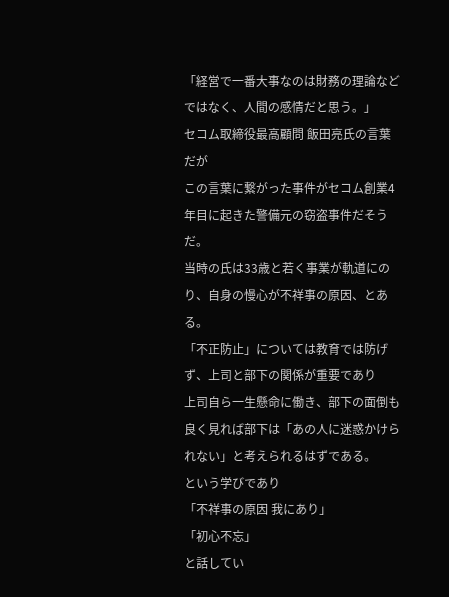「経営で一番大事なのは財務の理論などではなく、人間の感情だと思う。」
セコム取締役最高顧問 飯田亮氏の言葉だが
この言葉に繋がった事件がセコム創業4年目に起きた警備元の窃盗事件だそうだ。
当時の氏は33歳と若く事業が軌道にのり、自身の慢心が不祥事の原因、とある。
「不正防止」については教育では防げず、上司と部下の関係が重要であり
上司自ら一生懸命に働き、部下の面倒も良く見れば部下は「あの人に迷惑かけられない」と考えられるはずである。
という学びであり
「不祥事の原因 我にあり」
「初心不忘」
と話してい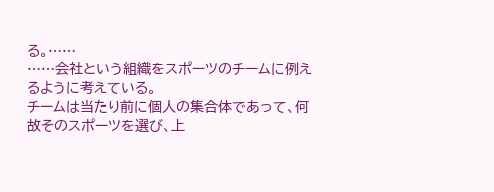る。……
……会社という組織をスポーツのチームに例えるように考えている。
チームは当たり前に個人の集合体であって、何故そのスポーツを選び、上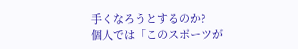手くなろうとするのか?
個人では「このスポーツが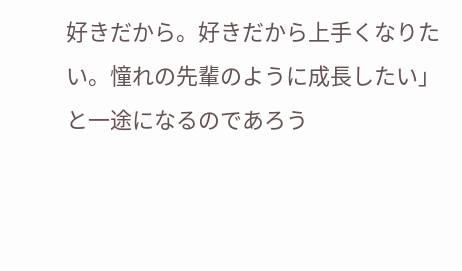好きだから。好きだから上手くなりたい。憧れの先輩のように成長したい」と一途になるのであろう